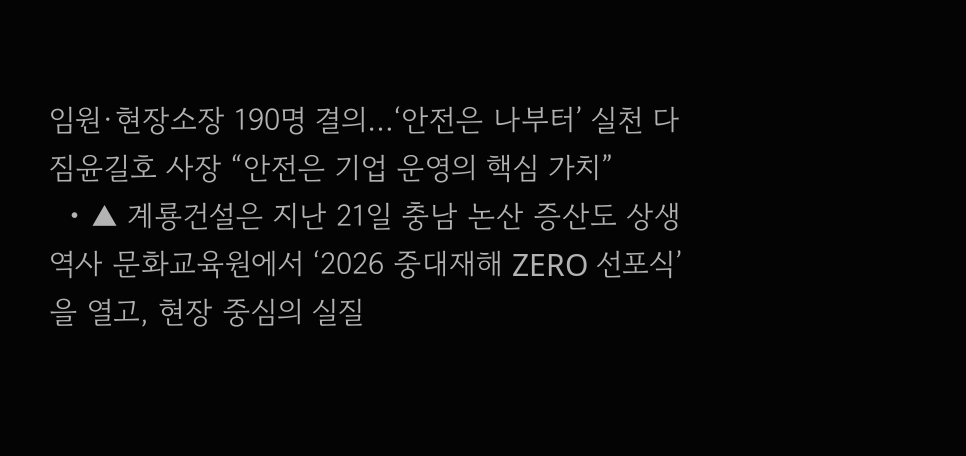임원·현장소장 190명 결의…‘안전은 나부터’ 실천 다짐윤길호 사장 “안전은 기업 운영의 핵심 가치”
  • ▲ 계룡건설은 지난 21일 충남 논산 증산도 상생역사 문화교육원에서 ‘2026 중대재해 ZERO 선포식’을 열고, 현장 중심의 실질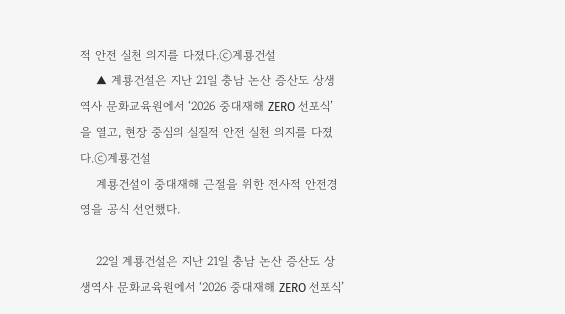적 안전 실천 의지를 다졌다.ⓒ계룡건설
    ▲ 계룡건설은 지난 21일 충남 논산 증산도 상생역사 문화교육원에서 ‘2026 중대재해 ZERO 선포식’을 열고, 현장 중심의 실질적 안전 실천 의지를 다졌다.ⓒ계룡건설
    계룡건설이 중대재해 근절을 위한 전사적 안전경영을 공식 선언했다.

    22일 계룡건설은 지난 21일 충남 논산 증산도 상생역사 문화교육원에서 ‘2026 중대재해 ZERO 선포식’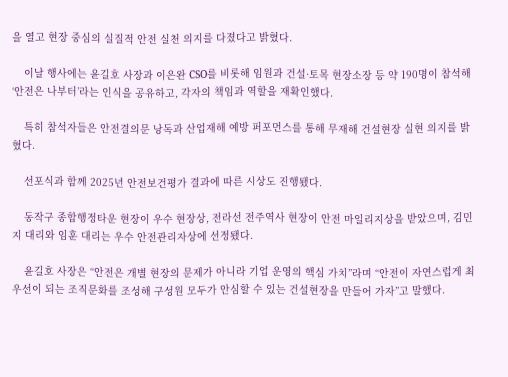을 열고 현장 중심의 실질적 안전 실천 의지를 다졌다고 밝혔다.

    이날 행사에는 윤길호 사장과 이은완 CSO를 비롯해 임원과 건설·토목 현장소장 등 약 190명이 참석해 ‘안전은 나부터’라는 인식을 공유하고, 각자의 책임과 역할을 재확인했다.

    특히 참석자들은 안전결의문 낭독과 산업재해 예방 퍼포먼스를 통해 무재해 건설현장 실현 의지를 밝혔다.

    선포식과 함께 2025년 안전보건평가 결과에 따른 시상도 진행됐다.

    동작구 종합행정타운 현장이 우수 현장상, 전라선 전주역사 현장이 안전 마일리지상을 받았으며, 김민지 대리와 임훈 대리는 우수 안전관리자상에 선정됐다.

    윤길호 사장은 “안전은 개별 현장의 문제가 아니라 기업 운영의 핵심 가치”라며 “안전이 자연스럽게 최우선이 되는 조직문화를 조성해 구성원 모두가 안심할 수 있는 건설현장을 만들어 가자”고 말했다.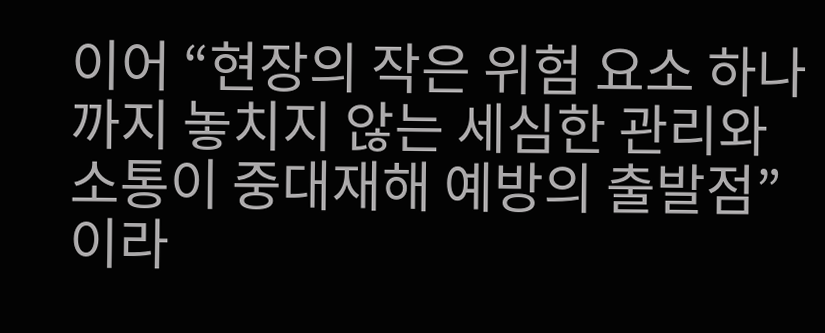이어 “현장의 작은 위험 요소 하나까지 놓치지 않는 세심한 관리와 소통이 중대재해 예방의 출발점”이라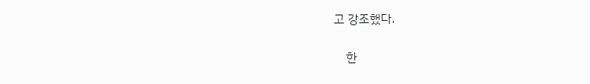고 강조했다.

    한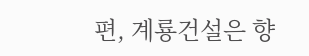편, 계룡건설은 향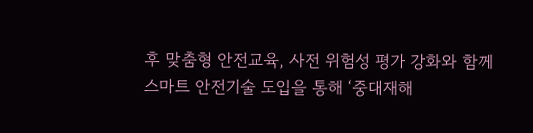후 맞춤형 안전교육, 사전 위험성 평가 강화와 함께 스마트 안전기술 도입을 통해 ‘중대재해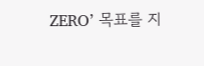ZERO’ 목표를 지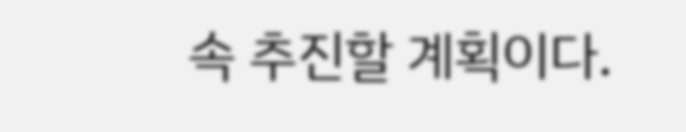속 추진할 계획이다.